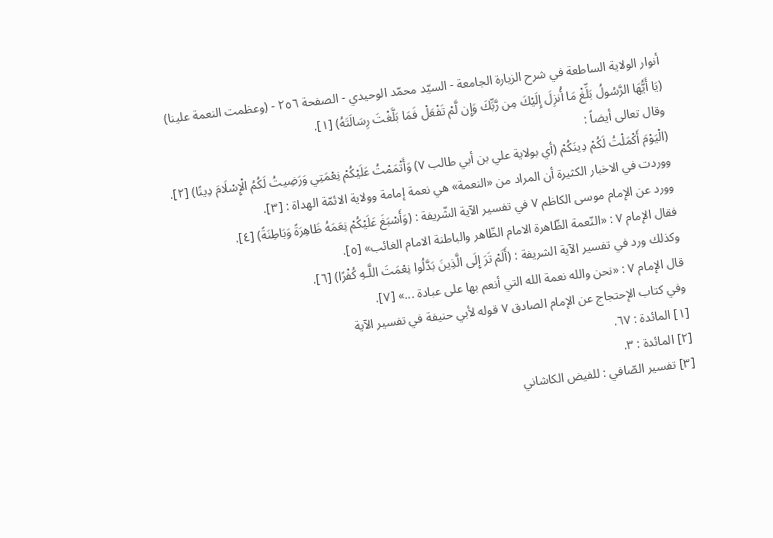أنوار الولاية الساطعة في شرح الزيارة الجامعة - السيّد محمّد الوحيدي - الصفحة ٢٥٦ - (وعظمت النعمة علينا)
(يَا أَيُّهَا الرَّسُولُ بَلِّغْ مَا أُنزِلَ إِلَيْكَ مِن رَّبِّكَ وَإِن لَّمْ تَفْعَلْ فَمَا بَلَّغْتَ رِسَالَتَهُ) [١].
وقال تعالى أيضاً :
(الْيَوْمَ أَكْمَلْتُ لَكُمْ دِينَكُمْ (أي بولاية علي بن أبي طالب ٧) وَأَتْمَمْتُ عَلَيْكُمْ نِعْمَتِي وَرَضِيتُ لَكُمُ الْإِسْلَامَ دِينًا) [٢].
ووردت في الاخبار الكثيرة أن المراد من «النعمة» هي نعمة إمامة وولاية الائمّة الهداة : [٣].
وورد عن الإمام موسى الكاظم ٧ في تفسير الآية الشّريفة : (وَأَسْبَغَ عَلَيْكُمْ نِعَمَهُ ظَاهِرَةً وَبَاطِنَةً) [٤].
فقال الإمام ٧ : «النّعمة الظّاهرة الامام الظّاهر والباطنة الامام الغائب» [٥].
وكذلك ورد في تفسير الآية الشريفة : (أَلَمْ تَرَ إِلَى الَّذِينَ بَدَّلُوا نِعْمَتَ اللَّـهِ كُفْرًا) [٦].
قال الإمام ٧ : «نحن والله نعمة الله التي أنعم بها على عبادة ...» [٧].
وفي كتاب الإحتجاج عن الإمام الصادق ٧ قوله لأبي حنيفة في تفسير الآية
[١] المائدة : ٦٧.
[٢] المائدة : ٣.
[٣] تفسير الصّافي : للفيض الكاشاني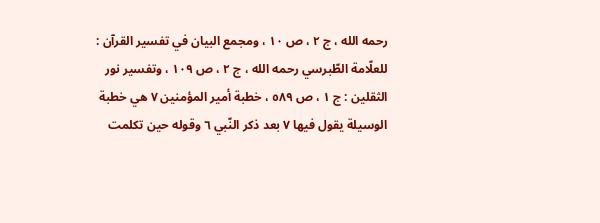رحمه الله ، ج ٢ ، ص ١٠ ، ومجمع البيان في تفسير القرآن : للعلّامة الطّبرسي رحمه الله ، ج ٢ ، ص ١٠٩ ، وتفسير نور الثقلين : ج ١ ، ص ٥٨٩ ، خطبة أمير المؤمنين ٧ هي خطبة الوسيلة يقول فيها ٧ بعد ذكر النّبي ٦ وقوله حين تكلمت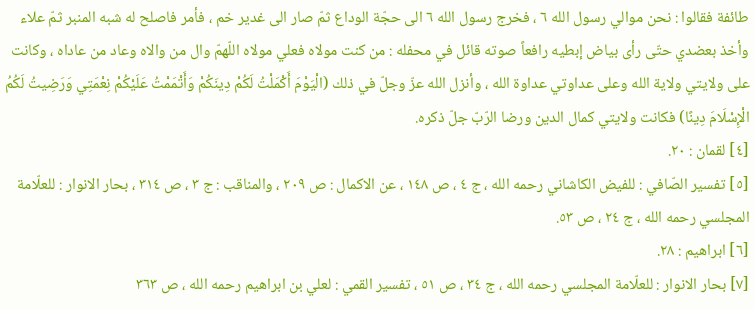طائفة فقالوا : نحن موالي رسول الله ٦ ، فخرج رسول الله ٦ الى حجّة الوداع ثمّ صار الى غدير خم ، فأمر فاصلح له شبه المنبر ثمّ علاء وأخذ بعضدي حتّى رأى بياض إبطيه رافعاً صوته قائل في محفله : من كنت مولاه فعلي مولاه اللّهمّ وال من والاه وعاد من عاداه ، وكانت على ولايتي ولاية الله وعلى عداوتي عداوة الله ، وأنزل الله عزّ وجلّ في ذلك (الْيَوْمَ أَكْمَلْتُ لَكُمْ دِينَكُمْ وَأَتْمَمْتُ عَلَيْكُمْ نِعْمَتِي وَرَضِيتُ لَكُمُ الْإِسْلَامَ دِينًا) فكانت ولايتي كمال الدين ورضا الرّبّ جلّ ذكره.
[٤] لقمان : ٢٠.
[٥] تفسير الصّافي : للفيض الكاشاني رحمه الله ، ج ٤ ، ص ١٤٨ ، عن الاكمال : ص ٢٠٩ ، والمناقب : ج ٣ ، ص ٣١٤ ، بحار الانوار : للعلّامة المجلسي رحمه الله ، ج ٢٤ ، ص ٥٣.
[٦] ابراهيم : ٢٨.
[٧] بحار الانوار : للعلّامة المجلسي رحمه الله ، ج ٣٤ ، ص ٥١ ، تفسير القمي : لعلي بن ابراهيم رحمه الله ، ص ٣٦٣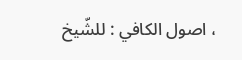، اصول الكافي : للشّيخ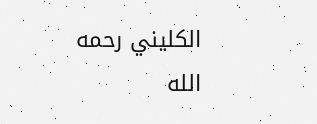الكليني رحمه الله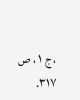، ج ١ ، ص ٣١٧.